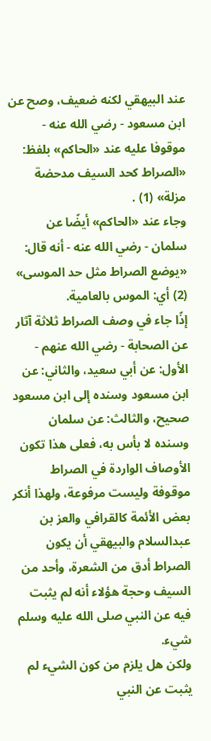عند البيهقي لكنه ضعيف، وصح عن ابن مسعود - رضي الله عنه - موقوفا عليه عند «الحاكم» بلفظ: «الصراط كحد السيف مدحضة مزلة» (1) .
وجاء عند «الحاكم» أيضًا عن سلمان - رضي الله عنه - أنه قال: «يوضع الصراط مثل حد الموسى» (2) أي: الموس بالعامية.
إذًا جاء في وصف الصراط ثلاثة آثار عن الصحابة - رضي الله عنهم - الأول: عن أبي سعيد، والثاني: عن ابن مسعود وسنده إلى ابن مسعود صحيح، والثالث: عن سلمان وسنده لا بأس به، فعلى هذا تكون الأوصاف الواردة في الصراط موقوفة وليست مرفوعة، ولهذا أنكر بعض الأئمة كالقرافي والعز بن عبدالسلام والبيهقي أن يكون الصراط أدق من الشعرة، وأحد من السيف وحجة هؤلاء أنه لم يثبت فيه عن النبي صلى الله عليه وسلم شيء.
ولكن هل يلزم من كون الشيء لم يثبت عن النبي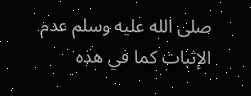صلى الله عليه وسلم عدم الإثبات كما في هذه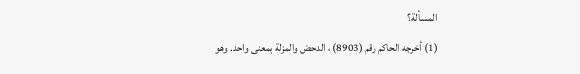المسألة؟
(1) أخرجه الحاكم رقم (8903) ، الدحض والمزلة بمعنى واحد. وهو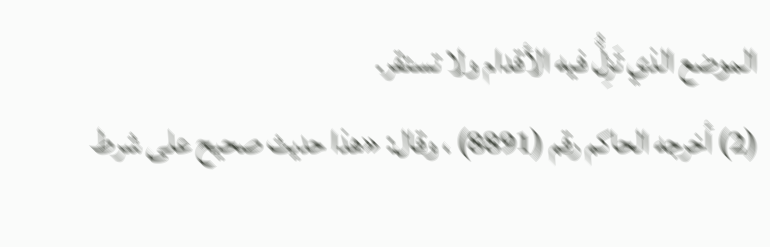الموضع الذي تَزِلُّ فيه الأقدام ولا تستقر.
(2) أخرجه الحاكم رقم (8891) ، وقال: «هذا حديث صحيح على شرط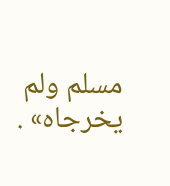مسلم ولم يخرجاه» .